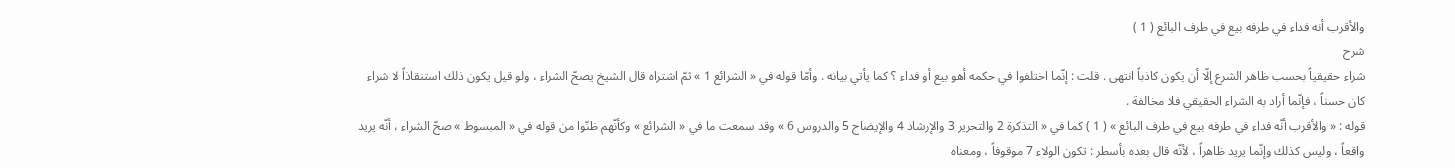والأقرب أنه فداء في طرفه بيع في طرف البائع ( 1 )
شرح
شراء حقيقياً بحسب ظاهر الشرع إلّا أن يكون كاذباً انتهى . قلت : إنّما اختلفوا في حكمه أهو بيع أو فداء ؟ كما يأتي بيانه . وأمّا قوله في « الشرائع 1 » ثمّ اشتراه قال الشيخ يصحّ الشراء ، ولو قيل يكون ذلك استنقاذاً لا شراء كان حسناً ، فإنّما أراد به الشراء الحقيقي فلا مخالفة .
قوله : « والأقرب أنّه فداء في طرفه بيع في طرف البائع » ( 1 ) كما في « التذكرة 2 والتحرير 3 والإرشاد 4 والإيضاح 5 والدروس 6 » وقد سمعت ما في « الشرائع » وكأنّهم ظنّوا من قوله في « المبسوط » صحّ الشراء ، أنّه يريد واقعاً ، وليس كذلك وإنّما يريد ظاهراً ، لأنّه قال بعده بأسطر : تكون الولاء 7 موقوفاً ، ومعناه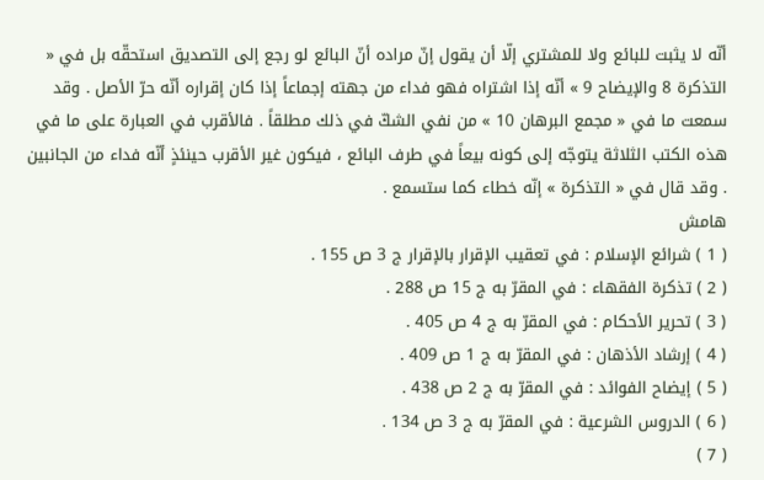أنّه لا يثبت للبائع ولا للمشتري إلّا أن يقول إنّ مراده أنّ البائع لو رجع إلى التصديق استحقّه بل في « التذكرة 8 والإيضاح 9 » أنّه إذا اشتراه فهو فداء من جهته إجماعاً إذا كان إقراره أنّه حرّ الأصل . وقد سمعت ما في « مجمع البرهان 10 » من نفي الشكّ في ذلك مطلقاً . فالأقرب في العبارة على ما في هذه الكتب الثلاثة يتوجّه إلى كونه بيعاً في طرف البائع ، فيكون غير الأقرب حينئذٍ أنّه فداء من الجانبين . وقد قال في « التذكرة » إنّه خطاء كما ستسمع .
هامش
( 1 ) شرائع الإسلام : في تعقيب الإقرار بالإقرار ج 3 ص 155 .
( 2 ) تذكرة الفقهاء : في المقرّ به ج 15 ص 288 .
( 3 ) تحرير الأحكام : في المقرّ به ج 4 ص 405 .
( 4 ) إرشاد الأذهان : في المقرّ به ج 1 ص 409 .
( 5 ) إيضاح الفوائد : في المقرّ به ج 2 ص 438 .
( 6 ) الدروس الشرعية : في المقرّ به ج 3 ص 134 .
( 7 )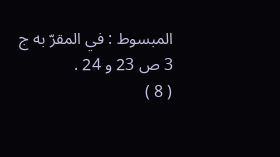المبسوط : في المقرّ به ج 3 ص 23 و 24 .
( 8 )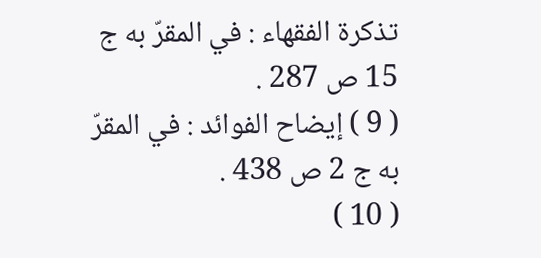تذكرة الفقهاء : في المقرّ به ج 15 ص 287 .
( 9 ) إيضاح الفوائد : في المقرّ به ج 2 ص 438 .
( 10 )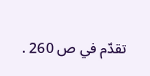تقدّم في ص 260 .